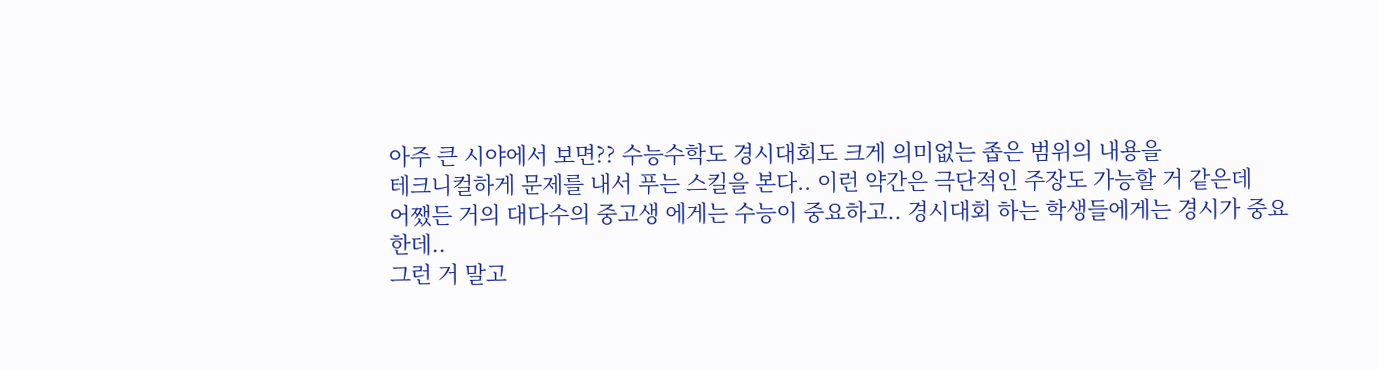아주 큰 시야에서 보면?? 수능수학도 경시대회도 크게 의미없는 좁은 범위의 내용을
테크니컬하게 문제를 내서 푸는 스킬을 본다.. 이런 약간은 극단적인 주장도 가능할 거 같은데
어쨌든 거의 대다수의 중고생 에게는 수능이 중요하고.. 경시대회 하는 학생들에게는 경시가 중요한데..
그런 거 말고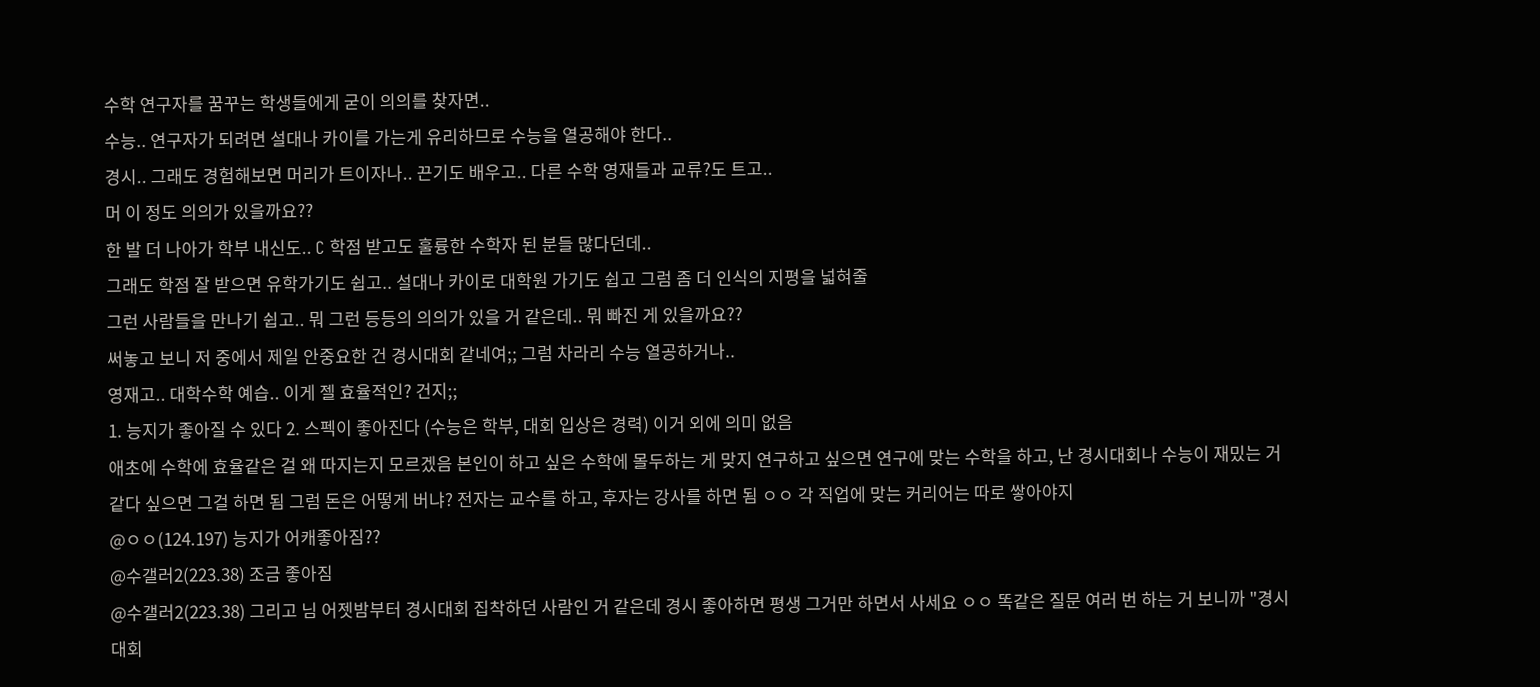수학 연구자를 꿈꾸는 학생들에게 굳이 의의를 찾자면..
수능.. 연구자가 되려면 설대나 카이를 가는게 유리하므로 수능을 열공해야 한다..
경시.. 그래도 경험해보면 머리가 트이자나.. 끈기도 배우고.. 다른 수학 영재들과 교류?도 트고..
머 이 정도 의의가 있을까요??
한 발 더 나아가 학부 내신도.. C 학점 받고도 훌륭한 수학자 된 분들 많다던데..
그래도 학점 잘 받으면 유학가기도 쉽고.. 설대나 카이로 대학원 가기도 쉽고 그럼 좀 더 인식의 지평을 넓혀줄
그런 사람들을 만나기 쉽고.. 뭐 그런 등등의 의의가 있을 거 같은데.. 뭐 빠진 게 있을까요??
써놓고 보니 저 중에서 제일 안중요한 건 경시대회 같네여;; 그럼 차라리 수능 열공하거나..
영재고.. 대학수학 예습.. 이게 젤 효율적인? 건지;;
1. 능지가 좋아질 수 있다 2. 스펙이 좋아진다 (수능은 학부, 대회 입상은 경력) 이거 외에 의미 없음
애초에 수학에 효율같은 걸 왜 따지는지 모르겠음 본인이 하고 싶은 수학에 몰두하는 게 맞지 연구하고 싶으면 연구에 맞는 수학을 하고, 난 경시대회나 수능이 재밌는 거 같다 싶으면 그걸 하면 됨 그럼 돈은 어떻게 버냐? 전자는 교수를 하고, 후자는 강사를 하면 됨 ㅇㅇ 각 직업에 맞는 커리어는 따로 쌓아야지
@ㅇㅇ(124.197) 능지가 어캐좋아짐??
@수갤러2(223.38) 조금 좋아짐
@수갤러2(223.38) 그리고 님 어젯밤부터 경시대회 집착하던 사람인 거 같은데 경시 좋아하면 평생 그거만 하면서 사세요 ㅇㅇ 똑같은 질문 여러 번 하는 거 보니까 "경시대회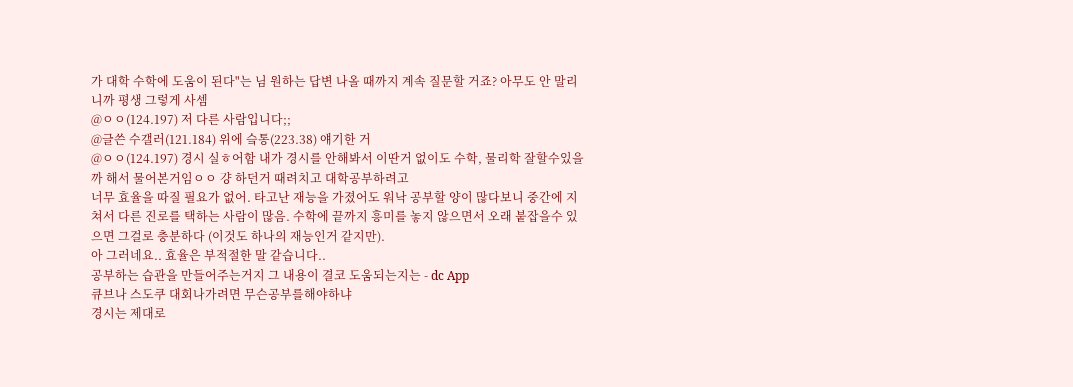가 대학 수학에 도움이 된다"는 님 원하는 답변 나올 때까지 계속 질문할 거죠? 아무도 안 말리니까 평생 그렇게 사셈
@ㅇㅇ(124.197) 저 다른 사람입니다;;
@글쓴 수갤러(121.184) 위에 슼통(223.38) 얘기한 거
@ㅇㅇ(124.197) 경시 실ㅎ어함 내가 경시를 안해봐서 이딴거 없이도 수학, 물리학 잘할수있을까 해서 물어본거임ㅇㅇ 걍 하던거 때려치고 대학공부하려고
너무 효율을 따질 필요가 없어. 타고난 재능을 가졌어도 워낙 공부할 양이 많다보니 중간에 지쳐서 다른 진로를 택하는 사람이 많음. 수학에 끝까지 흥미를 놓지 않으면서 오래 붙잡을수 있으면 그걸로 충분하다 (이것도 하나의 재능인거 같지만).
아 그러네요.. 효율은 부적절한 말 같습니다..
공부하는 습관을 만들어주는거지 그 내용이 결코 도움되는지는 - dc App
큐브나 스도쿠 대회나가려면 무슨공부를해야하냐
경시는 제대로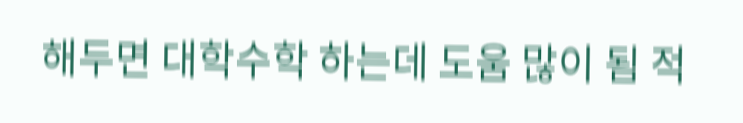해두면 대학수학 하는데 도움 많이 됨 적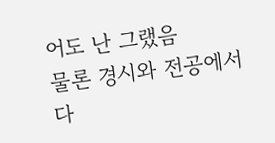어도 난 그랬음
물론 경시와 전공에서 다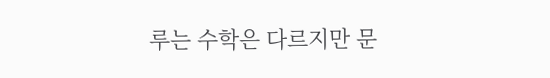루는 수학은 다르지만 문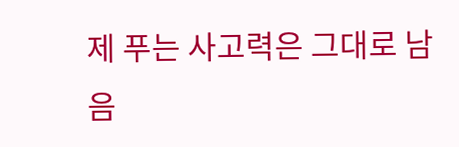제 푸는 사고력은 그대로 남음